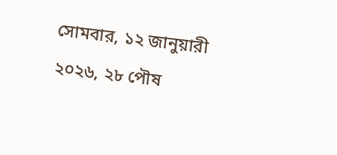সোমবার, ১২ জানুয়ারী ২০২৬, ২৮ পৌষ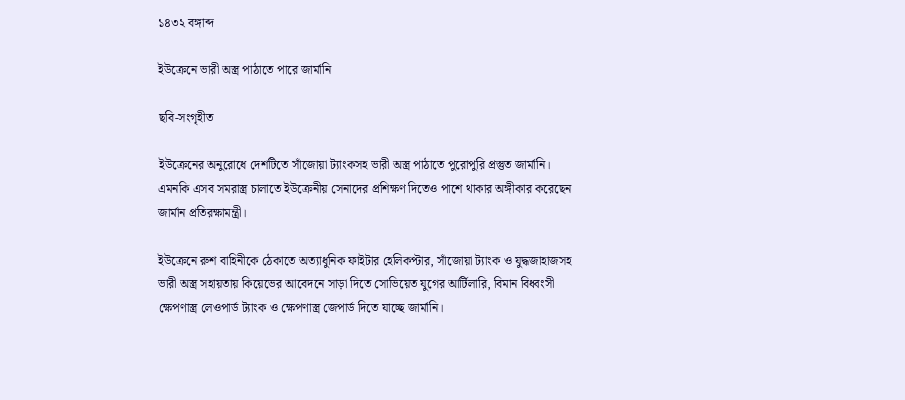১৪৩২ বঙ্গাব্দ

ইউক্রেনে ভারী অস্ত্র পাঠাতে পারে জার্মানি

ছবি-সংগৃহীত

ইউক্রেনের অনুরোধে দেশটিতে সাঁজোয়া ট্যাংকসহ ভারী অস্ত্র পাঠাতে পুরোপুরি প্রস্তুত জার্মানি। এমনকি এসব সমরাস্ত্র চালাতে ইউক্রেনীয় সেনাদের প্রশিক্ষণ দিতেও পাশে থাকার অঙ্গীকার করেছেন জার্মান প্রতিরক্ষামন্ত্রী।

ইউক্রেনে রুশ বাহিনীকে ঠেকাতে অত্যাধুনিক ফাইটার হেলিকপ্টার, সাঁজোয়া ট্যাংক ও যুদ্ধজাহাজসহ ভারী অস্ত্র সহায়তায় কিয়েভের আবেদনে সাড়া দিতে সোভিয়েত যুগের আর্টিলারি, বিমান বিধ্বংসী ক্ষেপণাস্ত্র লেওপার্ড ট্যাংক ও ক্ষেপণাস্ত্র জেপার্ড দিতে যাচ্ছে জার্মানি।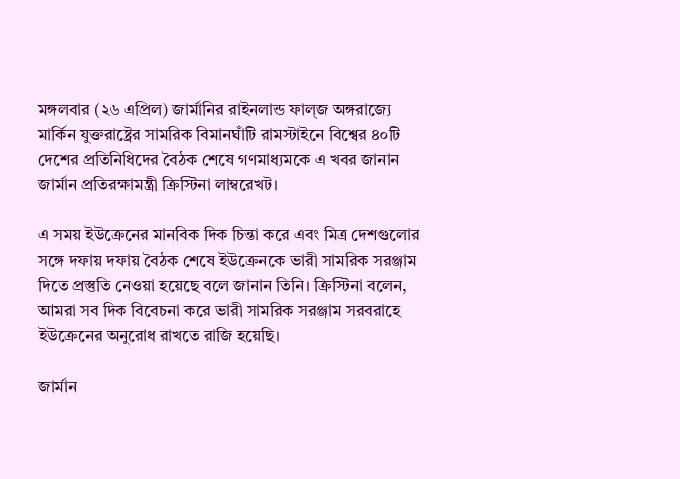মঙ্গলবার (২৬ এপ্রিল) জার্মানির রাইনলান্ড ফাল্জ অঙ্গরাজ্যে মার্কিন যুক্তরাষ্ট্রের সামরিক বিমানঘাঁটি রামস্টাইনে বিশ্বের ৪০টি দেশের প্রতিনিধিদের বৈঠক শেষে গণমাধ্যমকে এ খবর জানান জার্মান প্রতিরক্ষামন্ত্রী ক্রিস্টিনা লাম্বরেখট।

এ সময় ইউক্রেনের মানবিক দিক চিন্তা করে এবং মিত্র দেশগুলোর সঙ্গে দফায় দফায় বৈঠক শেষে ইউক্রেনকে ভারী সামরিক সরঞ্জাম দিতে প্রস্তুতি নেওয়া হয়েছে বলে জানান তিনি। ক্রিস্টিনা বলেন, আমরা সব দিক বিবেচনা করে ভারী সামরিক সরঞ্জাম সরবরাহে ইউক্রেনের অনুরোধ রাখতে রাজি হয়েছি।

জার্মান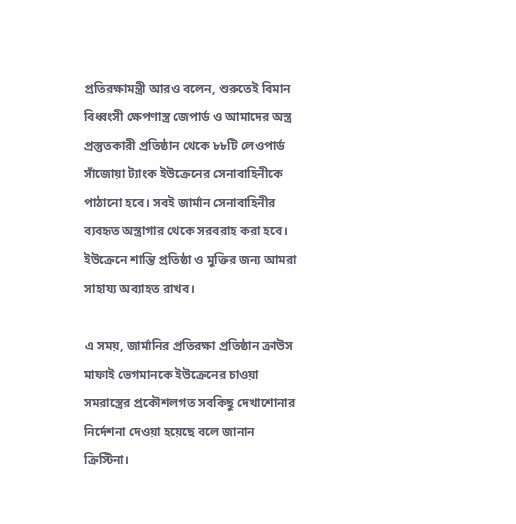প্রতিরক্ষামন্ত্রী আরও বলেন, শুরুতেই বিমান বিধ্বংসী ক্ষেপণাস্ত্র জেপার্ড ও আমাদের অস্ত্র প্রস্তুতকারী প্রতিষ্ঠান থেকে ৮৮টি লেওপার্ড সাঁজোয়া ট্যাংক ইউক্রেনের সেনাবাহিনীকে পাঠানো হবে। সবই জার্মান সেনাবাহিনীর ব্যবহৃত অস্ত্রাগার থেকে সরবরাহ করা হবে। ইউক্রেনে শান্তি প্রতিষ্ঠা ও মুক্তির জন্য আমরা সাহায্য অব্যাহত রাখব।

এ সময়, জার্মানির প্রতিরক্ষা প্রতিষ্ঠান ক্রাউস মাফাই ভেগমানকে ইউক্রেনের চাওয়া সমরাস্ত্রের প্রকৌশলগত সবকিছু দেখাশোনার নির্দেশনা দেওয়া হয়েছে বলে জানান ক্রিস্টিনা।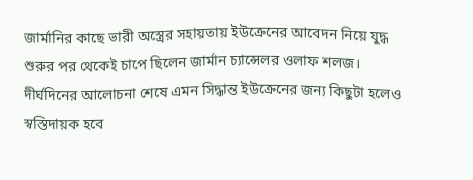জার্মানির কাছে ভারী অস্ত্রের সহায়তায় ইউক্রেনের আবেদন নিয়ে যুদ্ধ শুরুর পর থেকেই চাপে ছিলেন জার্মান চ্যান্সেলর ওলাফ শলজ। দীর্ঘদিনের আলোচনা শেষে এমন সিদ্ধান্ত ইউক্রেনের জন্য কিছুটা হলেও স্বস্তিদায়ক হবে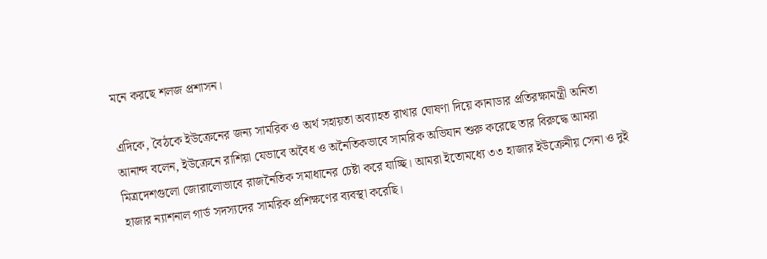মনে করছে শলজ প্রশাসন।

এদিকে, বৈঠকে ইউক্রেনের জন্য সামরিক ও অর্থ সহায়তা অব্যাহত রাখার ঘোষণা দিয়ে কানাডার প্রতিরক্ষামন্ত্রী অনিতা আনান্দ বলেন, ইউক্রেনে রাশিয়া যেভাবে অবৈধ ও অনৈতিকভাবে সামরিক অভিযান শুরু করেছে তার বিরুদ্ধে আমরা মিত্রদেশগুলো জোরালোভাবে রাজনৈতিক সমাধানের চেষ্টা করে যাচ্ছি। আমরা ইতোমধ্যে ৩৩ হাজার ইউক্রেনীয় সেনা ও দুই হাজার ন্যাশনাল গার্ড সদস্যদের সামরিক প্রশিক্ষণের ব্যবস্থা করেছি।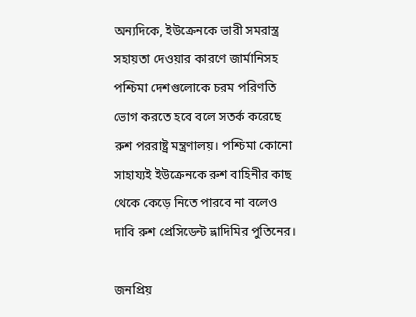অন্যদিকে, ইউক্রেনকে ভারী সমরাস্ত্র সহায়তা দেওয়ার কারণে জার্মানিসহ পশ্চিমা দেশগুলোকে চরম পরিণতি ভোগ করতে হবে বলে সতর্ক করেছে রুশ পররাষ্ট্র মন্ত্রণালয়। পশ্চিমা কোনো সাহায্যই ইউক্রেনকে রুশ বাহিনীর কাছ থেকে কেড়ে নিতে পারবে না বলেও দাবি রুশ প্রেসিডেন্ট ভ্লাদিমির পুতিনের।

জনপ্রিয়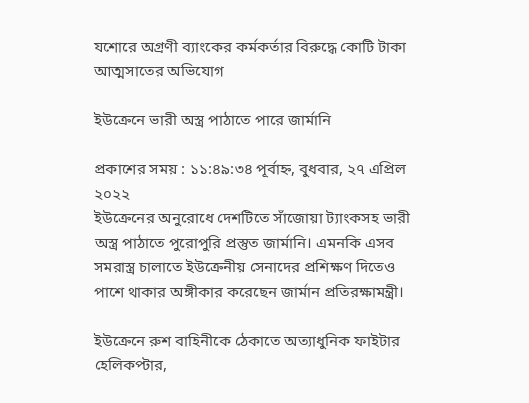যশোরে অগ্রণী ব্যাংকের কর্মকর্তার বিরুদ্ধে কোটি টাকা আত্মসাতের অভিযোগ

ইউক্রেনে ভারী অস্ত্র পাঠাতে পারে জার্মানি

প্রকাশের সময় : ১১:৪৯:৩৪ পূর্বাহ্ন, বুধবার, ২৭ এপ্রিল ২০২২
ইউক্রেনের অনুরোধে দেশটিতে সাঁজোয়া ট্যাংকসহ ভারী অস্ত্র পাঠাতে পুরোপুরি প্রস্তুত জার্মানি। এমনকি এসব সমরাস্ত্র চালাতে ইউক্রেনীয় সেনাদের প্রশিক্ষণ দিতেও পাশে থাকার অঙ্গীকার করেছেন জার্মান প্রতিরক্ষামন্ত্রী।

ইউক্রেনে রুশ বাহিনীকে ঠেকাতে অত্যাধুনিক ফাইটার হেলিকপ্টার,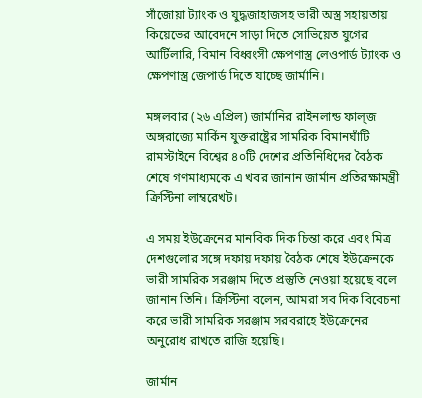সাঁজোয়া ট্যাংক ও যুদ্ধজাহাজসহ ভারী অস্ত্র সহায়তায় কিয়েভের আবেদনে সাড়া দিতে সোভিয়েত যুগের আর্টিলারি, বিমান বিধ্বংসী ক্ষেপণাস্ত্র লেওপার্ড ট্যাংক ও ক্ষেপণাস্ত্র জেপার্ড দিতে যাচ্ছে জার্মানি।

মঙ্গলবার (২৬ এপ্রিল) জার্মানির রাইনলান্ড ফাল্জ অঙ্গরাজ্যে মার্কিন যুক্তরাষ্ট্রের সামরিক বিমানঘাঁটি রামস্টাইনে বিশ্বের ৪০টি দেশের প্রতিনিধিদের বৈঠক শেষে গণমাধ্যমকে এ খবর জানান জার্মান প্রতিরক্ষামন্ত্রী ক্রিস্টিনা লাম্বরেখট।

এ সময় ইউক্রেনের মানবিক দিক চিন্তা করে এবং মিত্র দেশগুলোর সঙ্গে দফায় দফায় বৈঠক শেষে ইউক্রেনকে ভারী সামরিক সরঞ্জাম দিতে প্রস্তুতি নেওয়া হয়েছে বলে জানান তিনি। ক্রিস্টিনা বলেন, আমরা সব দিক বিবেচনা করে ভারী সামরিক সরঞ্জাম সরবরাহে ইউক্রেনের অনুরোধ রাখতে রাজি হয়েছি।

জার্মান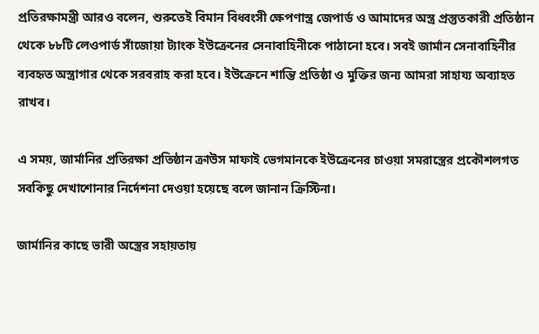প্রতিরক্ষামন্ত্রী আরও বলেন, শুরুতেই বিমান বিধ্বংসী ক্ষেপণাস্ত্র জেপার্ড ও আমাদের অস্ত্র প্রস্তুতকারী প্রতিষ্ঠান থেকে ৮৮টি লেওপার্ড সাঁজোয়া ট্যাংক ইউক্রেনের সেনাবাহিনীকে পাঠানো হবে। সবই জার্মান সেনাবাহিনীর ব্যবহৃত অস্ত্রাগার থেকে সরবরাহ করা হবে। ইউক্রেনে শান্তি প্রতিষ্ঠা ও মুক্তির জন্য আমরা সাহায্য অব্যাহত রাখব।

এ সময়, জার্মানির প্রতিরক্ষা প্রতিষ্ঠান ক্রাউস মাফাই ভেগমানকে ইউক্রেনের চাওয়া সমরাস্ত্রের প্রকৌশলগত সবকিছু দেখাশোনার নির্দেশনা দেওয়া হয়েছে বলে জানান ক্রিস্টিনা।

জার্মানির কাছে ভারী অস্ত্রের সহায়তায়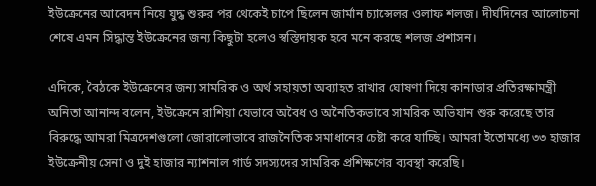ইউক্রেনের আবেদন নিয়ে যুদ্ধ শুরুর পর থেকেই চাপে ছিলেন জার্মান চ্যান্সেলর ওলাফ শলজ। দীর্ঘদিনের আলোচনা শেষে এমন সিদ্ধান্ত ইউক্রেনের জন্য কিছুটা হলেও স্বস্তিদায়ক হবে মনে করছে শলজ প্রশাসন।

এদিকে, বৈঠকে ইউক্রেনের জন্য সামরিক ও অর্থ সহায়তা অব্যাহত রাখার ঘোষণা দিয়ে কানাডার প্রতিরক্ষামন্ত্রী অনিতা আনান্দ বলেন, ইউক্রেনে রাশিয়া যেভাবে অবৈধ ও অনৈতিকভাবে সামরিক অভিযান শুরু করেছে তার বিরুদ্ধে আমরা মিত্রদেশগুলো জোরালোভাবে রাজনৈতিক সমাধানের চেষ্টা করে যাচ্ছি। আমরা ইতোমধ্যে ৩৩ হাজার ইউক্রেনীয় সেনা ও দুই হাজার ন্যাশনাল গার্ড সদস্যদের সামরিক প্রশিক্ষণের ব্যবস্থা করেছি।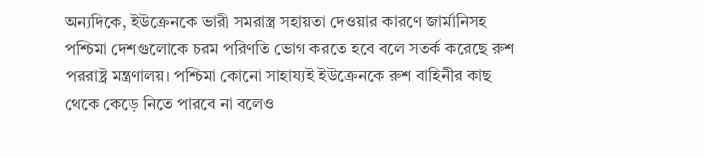অন্যদিকে, ইউক্রেনকে ভারী সমরাস্ত্র সহায়তা দেওয়ার কারণে জার্মানিসহ পশ্চিমা দেশগুলোকে চরম পরিণতি ভোগ করতে হবে বলে সতর্ক করেছে রুশ পররাষ্ট্র মন্ত্রণালয়। পশ্চিমা কোনো সাহায্যই ইউক্রেনকে রুশ বাহিনীর কাছ থেকে কেড়ে নিতে পারবে না বলেও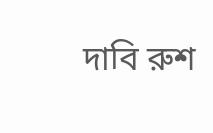দাবি রুশ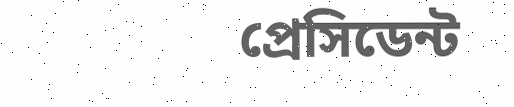প্রেসিডেন্ট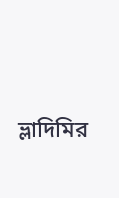ভ্লাদিমির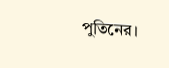পুতিনের।